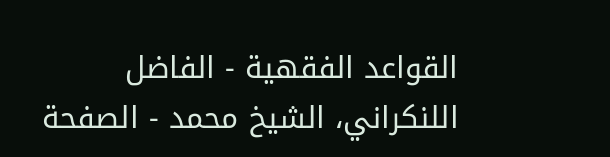القواعد الفقهية - الفاضل اللنكراني، الشيخ محمد - الصفحة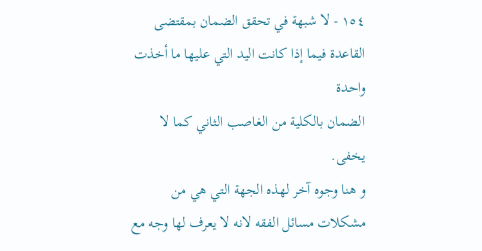١٥٤ - لا شبهة في تحقق الضمان بمقتضى القاعدة فيما إذا كانت اليد التي عليها ما أخذت واحدة
الضمان بالكلية من الغاصب الثاني كما لا يخفى.
و هنا وجوه آخر لهذه الجهة التي هي من مشكلات مسائل الفقه لانه لا يعرف لها وجه مع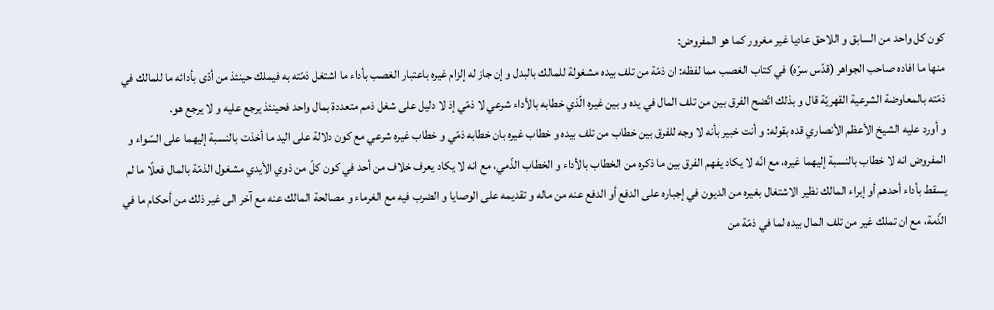كون كل واحد من السابق و اللاحق عاديا غير مغرور كما هو المفروض:
منها ما افاده صاحب الجواهر (قدّس سرّه) في كتاب الغصب مما لفظه: ان ذمّة من تلف بيده مشغولة للمالك بالبدل و إن جاز له إلزام غيره باعتبار الغصب بأداء ما اشتغل ذمّته به فيملك حينئذ من أدّى بأدائه ما للمالك في ذمّته بالمعاوضة الشرعية القهريّة قال و بذلك اتّضح الفرق بين من تلف المال في يده و بين غيره الّذي خطابه بالأداء شرعي لا ذمّي إذ لا دليل على شغل ذمم متعددة بمال واحد فحينئذ يرجع عليه و لا يرجع هو.
و أورد عليه الشيخ الأعظم الأنصاري قده بقوله: و أنت خبير بأنه لا وجه للفرق بين خطاب من تلف بيده و خطاب غيره بان خطابه ذمّي و خطاب غيره شرعي مع كون دلالة على اليد ما أخذت بالنسبة إليهما على السّواء و المفروض انه لا خطاب بالنسبة إليهما غيره، مع انّه لا يكاد يفهم الفرق بين ما ذكره من الخطاب بالأداء و الخطاب الذّمي، مع انه لا يكاد يعرف خلاف من أحد في كون كلّ من ذوي الأيدي مشغول الذمّة بالمال فعلًا ما لم يسقط بأداء أحدهم أو إبراء المالك نظير الاشتغال بغيره من الديون في إجباره على الدفع أو الدفع عنه من ماله و تقديمه على الوصايا و الضرب فيه مع الغرماء و مصالحة المالك عنه مع آخر الى غير ذلك من أحكام ما في الذّمة، مع ان تملك غير من تلف المال بيده لما في ذمّة من